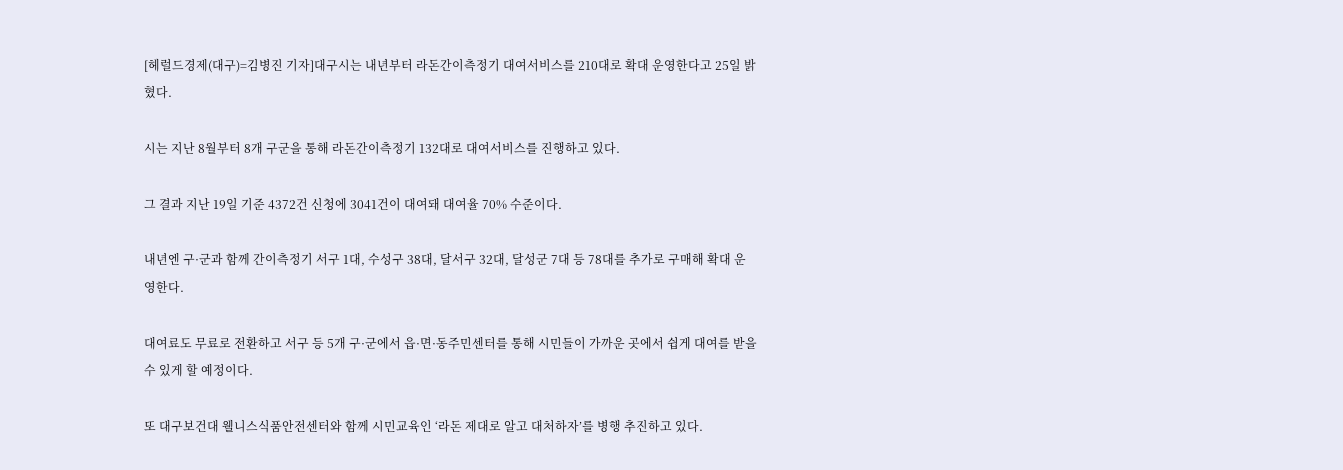[헤럴드경제(대구)=김병진 기자]대구시는 내년부터 라돈간이측정기 대여서비스를 210대로 확대 운영한다고 25일 밝혔다.

시는 지난 8월부터 8개 구군을 통해 라돈간이측정기 132대로 대여서비스를 진행하고 있다.

그 결과 지난 19일 기준 4372건 신청에 3041건이 대여돼 대여율 70% 수준이다.

내년엔 구·군과 함께 간이측정기 서구 1대, 수성구 38대, 달서구 32대, 달성군 7대 등 78대를 추가로 구매해 확대 운영한다.

대여료도 무료로 전환하고 서구 등 5개 구·군에서 읍·면·동주민센터를 통해 시민들이 가까운 곳에서 쉽게 대여를 받을 수 있게 할 예정이다.

또 대구보건대 웰니스식품안전센터와 함께 시민교육인 ‘라돈 제대로 알고 대처하자’를 병행 추진하고 있다.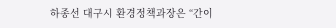하종선 대구시 환경정책과장은 “간이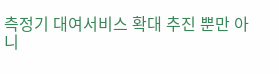측정기 대여서비스 확대 추진 뿐만 아니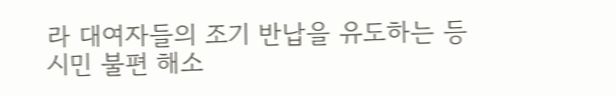라 대여자들의 조기 반납을 유도하는 등 시민 불편 해소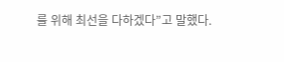를 위해 최선을 다하겠다”고 말했다.